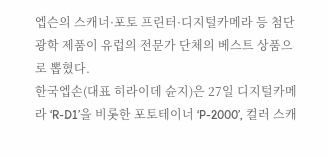엡슨의 스캐너·포토 프린터·디지털카메라 등 첨단 광학 제품이 유럽의 전문가 단체의 베스트 상품으로 뽑혔다.
한국엡손(대표 히라이데 슌지)은 27일 디지털카메라 ‘R-D1’을 비롯한 포토테이너 ‘P-2000’, 컬러 스캐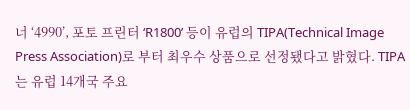너 ‘4990’, 포토 프린터 ‘R1800’ 등이 유럽의 TIPA(Technical Image Press Association)로 부터 최우수 상품으로 선정됐다고 밝혔다. TIPA는 유럽 14개국 주요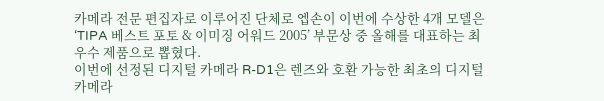카메라 전문 편집자로 이루어진 단체로 엡손이 이번에 수상한 4개 모델은 ‘TIPA 베스트 포토 & 이미징 어워드 2005’ 부문상 중 올해를 대표하는 최우수 제품으로 뽑혔다.
이번에 선정된 디지털 카메라 R-D1은 렌즈와 호환 가능한 최초의 디지털 카메라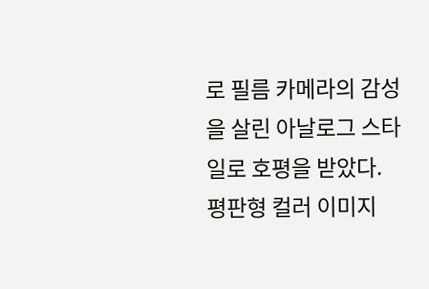로 필름 카메라의 감성을 살린 아날로그 스타일로 호평을 받았다. 평판형 컬러 이미지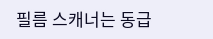필름 스캐너는 동급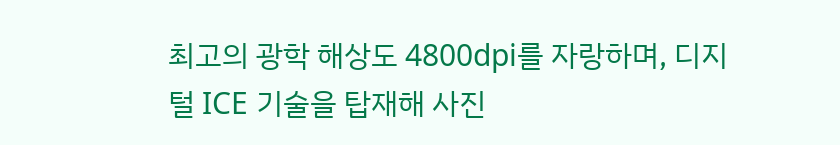최고의 광학 해상도 4800dpi를 자랑하며, 디지털 ICE 기술을 탑재해 사진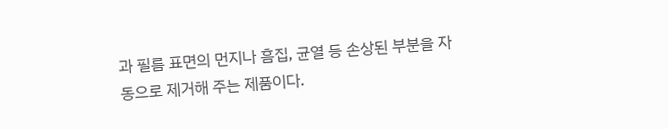과 필름 표면의 먼지나 흠집, 균열 등 손상된 부분을 자동으로 제거해 주는 제품이다.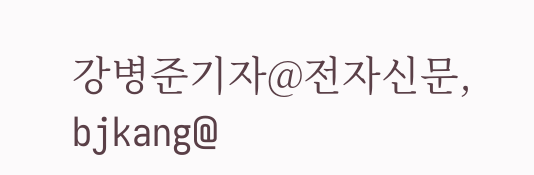강병준기자@전자신문, bjkang@